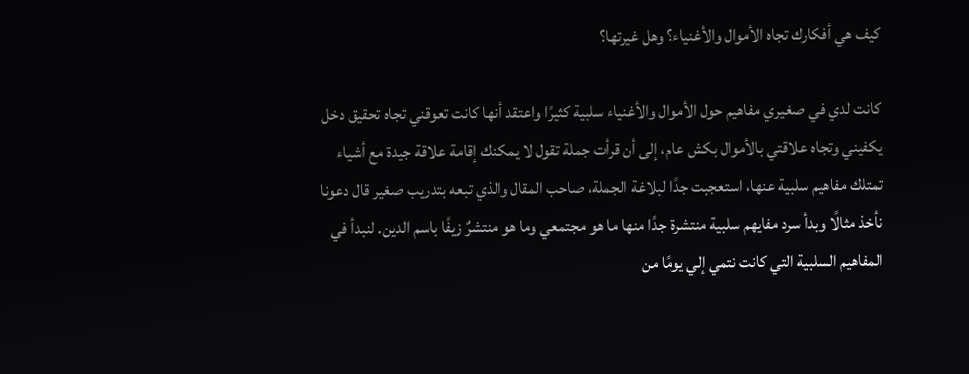كيف هي أفكارك تجاه الأموال والأغنياء؟ وهل غيرتها؟

كانت لدي في صغيري مفاهيم حول الأموال والأغنياء سلبية كثيرًا واعتقد أنها كانت تعوقني تجاه تحقيق دخل يكفيني وتجاه علاقتي بالأموال بكش عام، إلى أن قرأت جملة تقول لا يمكنك إقامة علاقة جيدة مع أشياء تمتلك مفاهيم سلبية عنها، استعجبت جدًا لبلاغة الجملة، صاحب المقال والذي تبعه بتدريب صغير قال دعونا نأخذ مثالًا وبدأ سرد مفايهم سلبية منتشرة جدًا منها ما هو مجتمعي وما هو منتشرٌ زيفًا باسم الدين. لنبدأ في المفاهيم السلبية التي كانت نتمي إلي يومًا من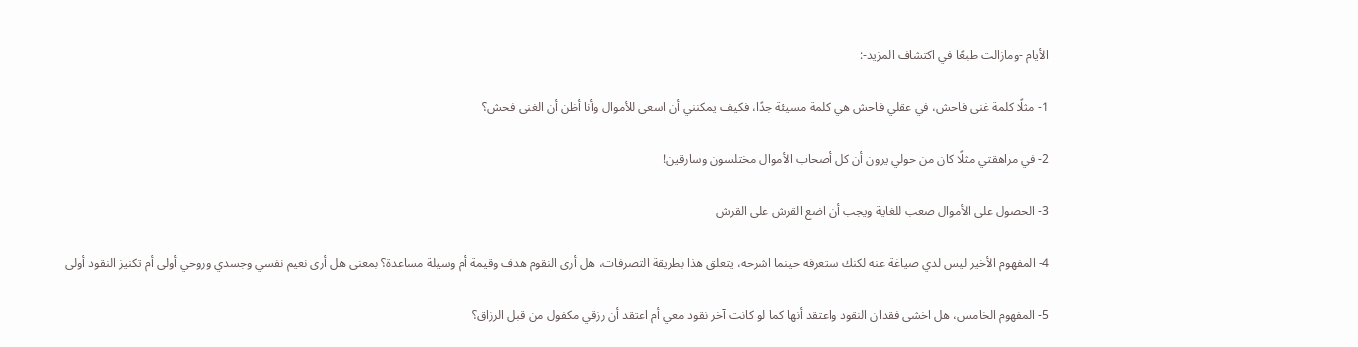الأيام -ومازالت طبعًا في اكتشاف المزيد-:

1- مثلًا كلمة غنى فاحش، في عقلي فاحش هي كلمة مسيئة جدًا، فكيف يمكنني أن اسعى للأموال وأنا أظن أن الغنى فحش؟

2- في مراهقتي مثلًا كان من حولي يرون أن كل أصحاب الأموال مختلسون وسارقين!

3- الحصول على الأموال صعب للغاية ويجب أن اضع القرش على القرش

4- المفهوم الأخير ليس لدي صياغة عنه لكنك ستعرفه حينما اشرحه، يتعلق هذا بطريقة التصرفات، هل أرى النقوم هدف وقيمة أم وسيلة مساعدة؟ بمعنى هل أرى نعيم نفسي وجسدي وروحي أولى أم تكنيز النقود أولى

5- المفهوم الخامس، هل اخشى فقدان النقود واعتقد أنها كما لو كانت آخر نقود معي أم اعتقد أن رزقي مكفول من قبل الرزاق؟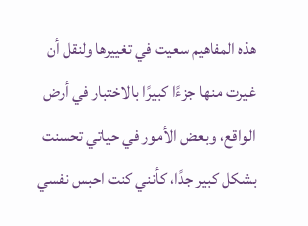هذه المفاهيم سعيت في تغييرها ولنقل أن غيرت منها جزءًا كبيرًا بالاختبار في أرض الواقع، وبعض الأمور في حياتي تحسنت بشكل كبير جدًا، كأنني كنت احبس نفسي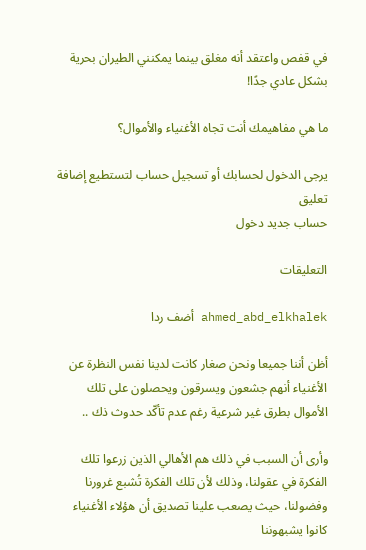في قفص واعتقد أنه مغلق بينما يمكنني الطيران بحرية بشكل عادي جدًا!

ما هي مفاهيمك أنت تجاه الأغنياء والأموال؟

يرجى الدخول لحسابك أو تسجيل حساب لتستطيع إضافة تعليق
حساب جديد دخول

التعليقات

ahmed_abd_elkhalek أضف ردا

أظن أننا جميعا ونحن صغار كانت لدينا نفس النظرة عن الأغنياء أنهم جشعون ويسرقون ويحصلون على تلك الأموال بطرق غير شرعية رغم عدم تأكّد حدوث ذك ..

وأرى أن السبب في ذلك هم الأهالي الذين زرعوا تلك الفكرة في عقولنا، وذلك لأن تلك الفكرة تُشبع غرورنا وفضولنا، حيث يصعب علينا تصديق أن هؤلاء الأغنياء كانوا يشبهوننا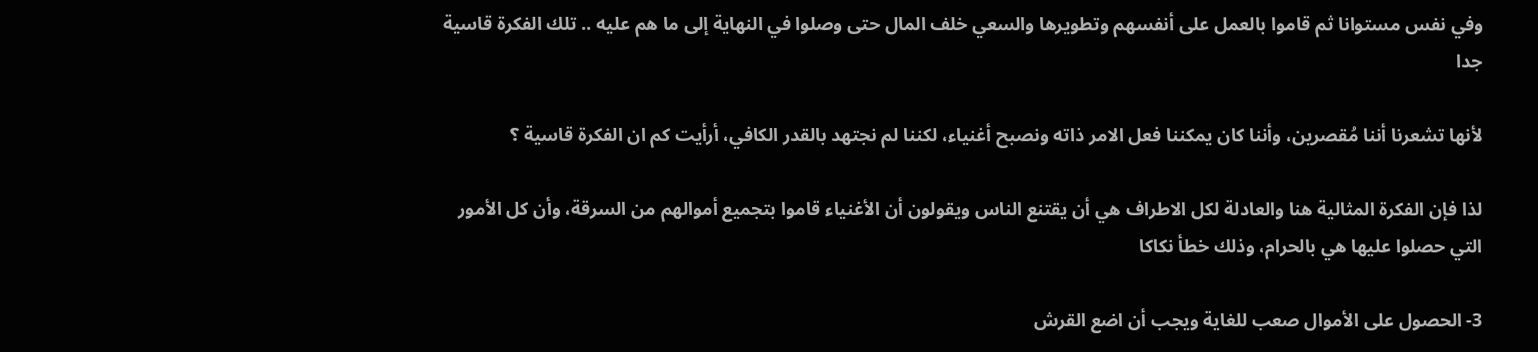وفي نفس مستوانا ثم قاموا بالعمل على أنفسهم وتطويرها والسعي خلف المال حتى وصلوا في النهاية إلى ما هم عليه .. تلك الفكرة قاسية جدا

لأنها تشعرنا أننا مُقصرين، وأننا كان يمكننا فعل الامر ذاته ونصبح أغنياء، لكننا لم نجتهد بالقدر الكافي، أرأيت كم ان الفكرة قاسية ؟

لذا فإن الفكرة المثالية هنا والعادلة لكل الاطراف هي أن يقتنع الناس ويقولون أن الأغنياء قاموا بتجميع أموالهم من السرقة، وأن كل الأمور التي حصلوا عليها هي بالحرام، وذلك خطأ نكاكا

3- الحصول على الأموال صعب للغاية ويجب أن اضع القرش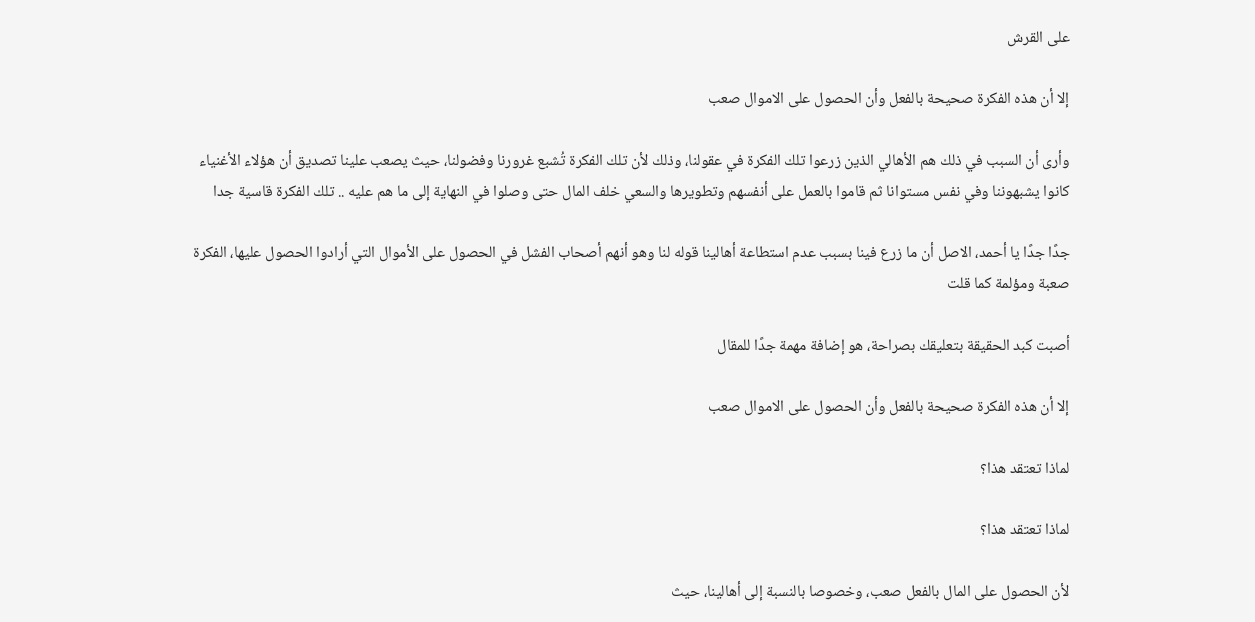على القرش

إلا أن هذه الفكرة صحيحة بالفعل وأن الحصول على الاموال صعب

وأرى أن السبب في ذلك هم الأهالي الذين زرعوا تلك الفكرة في عقولنا، وذلك لأن تلك الفكرة تُشبع غرورنا وفضولنا، حيث يصعب علينا تصديق أن هؤلاء الأغنياء كانوا يشبهوننا وفي نفس مستوانا ثم قاموا بالعمل على أنفسهم وتطويرها والسعي خلف المال حتى وصلوا في النهاية إلى ما هم عليه .. تلك الفكرة قاسية جدا

جدًا جدًا يا أحمد، الاصل أن ما زرع فينا بسبب عدم استطاعة أهالينا قوله لنا وهو أنهم أصحاب الفشل في الحصول على الأموال التي أرادوا الحصول عليها، الفكرة صعبة ومؤلمة كما قلت

أصبت كبد الحقيقة بتعليقك بصراحة، هو إضافة مهمة جدًا للمقال

إلا أن هذه الفكرة صحيحة بالفعل وأن الحصول على الاموال صعب

لماذا تعتقد هذا؟

لماذا تعتقد هذا؟

لأن الحصول على المال بالفعل صعب، وخصوصا بالنسبة إلى أهالينا، حيث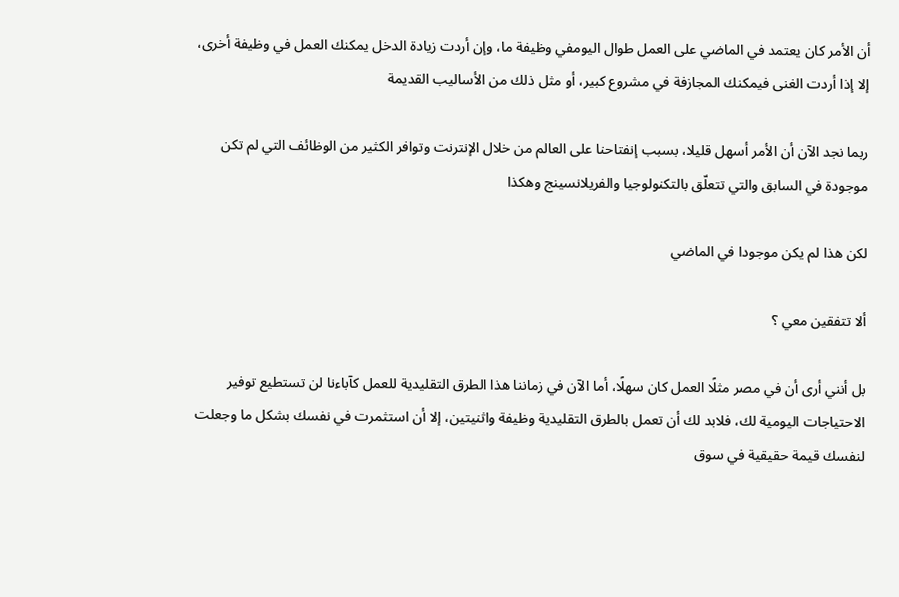أن الأمر كان يعتمد في الماضي على العمل طوال اليومفي وظيفة ما، وإن أردت زيادة الدخل يمكنك العمل في وظيفة أخرى، إلا إذا أردت الغنى فيمكنك المجازفة في مشروع كبير، أو مثل ذلك من الأساليب القديمة

ربما نجد الآن أن الأمر أسهل قليلا، بسبب إنفتاحنا على العالم من خلال الإنترنت وتوافر الكثير من الوظائف التي لم تكن موجودة في السابق والتي تتعلّق بالتكنولوجيا والفريلانسينج وهكذا

لكن هذا لم يكن موجودا في الماضي

ألا تتفقين معي ؟

بل أنني أرى أن في مصر مثلًا العمل كان سهلًا، أما الآن في زماننا هذا الطرق التقليدية للعمل كآباءنا لن تستطيع توفير الاحتياجات اليومية لك، فلابد لك أن تعمل بالطرق التقليدية وظيفة واثنيتين، إلا أن استثمرت في نفسك بشكل ما وجعلت لنفسك قيمة حقيقية في سوق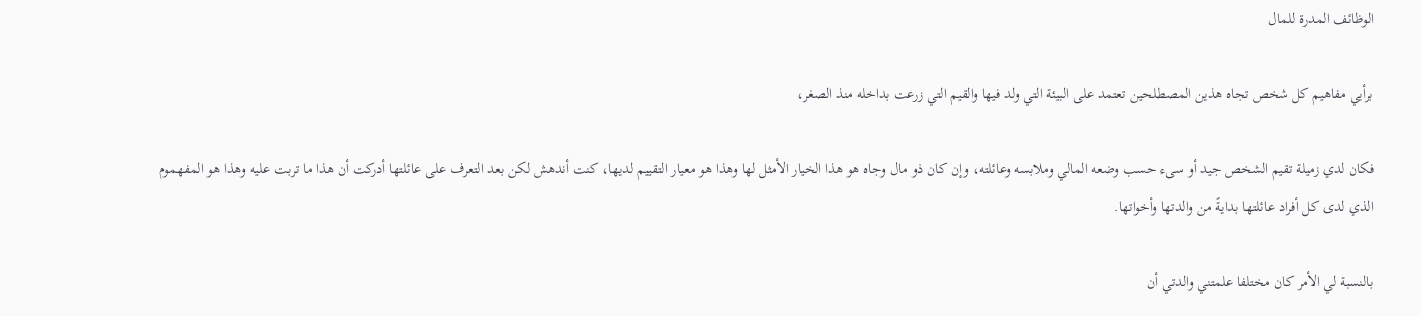الوظائف المدرة للمال

برأيي مفاهيم كل شخص تجاه هذين المصطلحين تعتمد على البيئة التي ولد فيها والقيم التي زرعت بداخله منذ الصغر،

فكان لدي زميلة تقيم الشخص جيد أو سىء حسب وضعه المالي وملابسه وعائلته، وإن كان ذو مال وجاه هو هذا الخيار الأمثل لها وهذا هو معيار التقييم لديها، كنت أندهش لكن بعد التعرف على عائلتها أدركت أن هذا ما تربت عليه وهذا هو المفهموم الذي لدى كل أفراد عائلتها بدايةً من والدتها وأخواتها.

بالنسبة لي الأمر كان مختلفا علمتني والدتي أن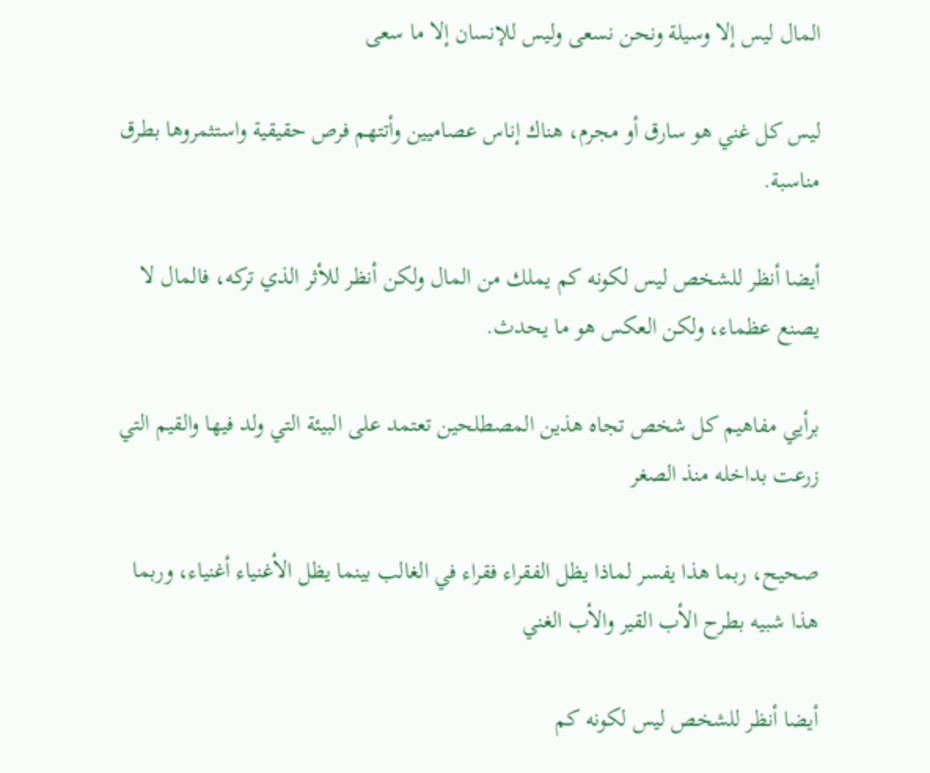المال ليس إلا وسيلة ونحن نسعى وليس للإنسان إلا ما سعى

ليس كل غني هو سارق أو مجرم، هناك إناس عصاميين وأتتهم فرص حقيقية واستثمروها بطرق مناسبة.

أيضا أنظر للشخص ليس لكونه كم يملك من المال ولكن أنظر للأثر الذي تركه، فالمال لا يصنع عظماء، ولكن العكس هو ما يحدث.

برأيي مفاهيم كل شخص تجاه هذين المصطلحين تعتمد على البيئة التي ولد فيها والقيم التي زرعت بداخله منذ الصغر

صحيح، ربما هذا يفسر لماذا يظل الفقراء فقراء في الغالب بينما يظل الأغنياء أغنياء، وربما هذا شبيه بطرح الأب القير والأب الغني

أيضا أنظر للشخص ليس لكونه كم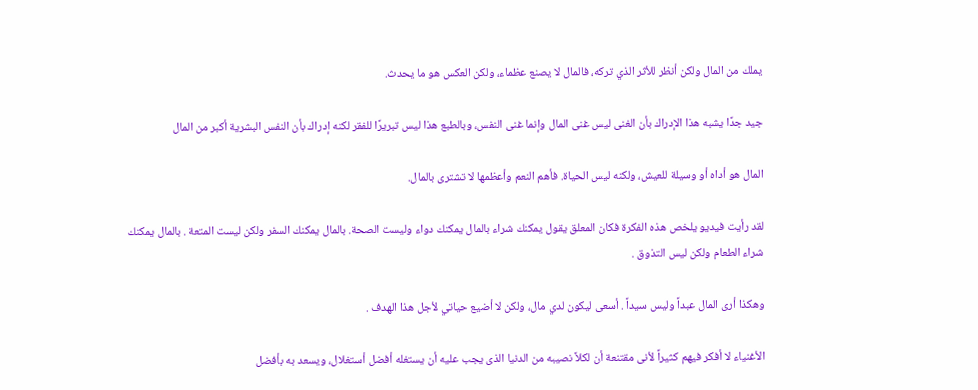يملك من المال ولكن أنظر للأثر الذي تركه، فالمال لا يصنع عظماء، ولكن العكس هو ما يحدث.

جيد جدًا يشبه هذا الإدراك بأن الغنى ليس غنى المال وإنما غنى النفس، وبالطبع هذا ليس تبريرًا للفقر لكنه إدراك بأن النفس البشرية أكبر من المال

المال هو أداه أو وسيلة للعيش، ولكنه ليس الحياة. فأهم النعم وأعظمها لا تشترى بالمال.

لقد رأيت فيديو يلخص هذه الفكرة فكان المعلق يقول يمكنك شراء بالمال يمكنك دواء وليست الصحة. بالمال يمكنك السفر ولكن ليست المتعة . بالمال يمكنك شراء الطعام ولكن ليس التذوق .

وهكذا أرى المال عبداً وليس سيداً . أسعى ليكون لدي مال، ولكن لا أضيع حياتي لأجل هذا الهدف .

الأغنياء لا أفكر فيهم كثيراً لأنى مقتنعة أن لكلاً نصيبه من الدنيا الذى يجب عليه أن يستغله أفضل أستغلال، ويسعد به بأفضل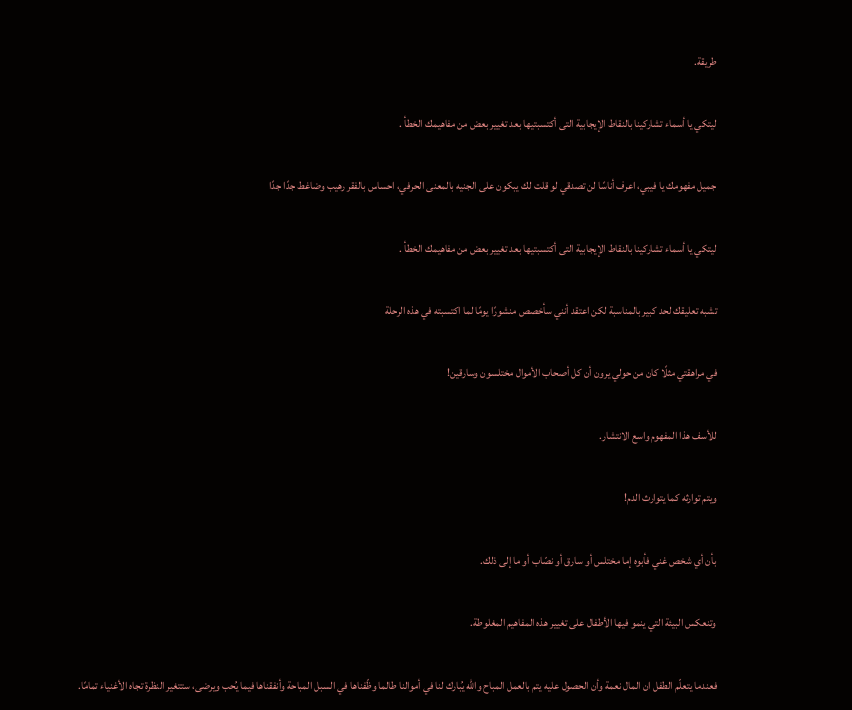طريقة.

ليتكي يا أسماء تشاركينا بالنقاط الإيجابية التى أكتسبتيها بعد تغيير بعض من مفاهيمك الخطأ .

جميل مفهومك يا فيبي، اعرف أناسًا لن تصدقي لو قلت لك يبكون على الجنيه بالمعنى الحرفي، احساس بالفقر رهيب وضاغط جدًا جدًا

ليتكي يا أسماء تشاركينا بالنقاط الإيجابية التى أكتسبتيها بعد تغيير بعض من مفاهيمك الخطأ .

تشبه تعليقك لحد كبير بالمناسبة لكن اعتقد أنني سأخصص منشورًا يومًا لما اكتسبته في هذه الرحلة

في مراهقتي مثلًا كان من حولي يرون أن كل أصحاب الأموال مختلسون وسارقين!

للأسف هذا المفهوم واسع الانتشار.

ويتم توارثه كما يتوارث الدم!

بأن أي شخص غني فأبوه إما مختلس أو سارق أو نصّاب أو ما إلى ذلك.

وتنعكس البيئة التي ينمو فيها الأطفال على تغيير هذه المفاهيم المغلوطة.

فعندما يتعلّم الطفل ان المال نعمة وأن الحصول عليه يتم بالعمل المباح والله يُبارك لنا في أموالنا طالما وظّفناها في السبل المباحة وأنفقناها فيما يُحب ويرضى، ستتغير النظرة تجاه الأغنياء تمامًا.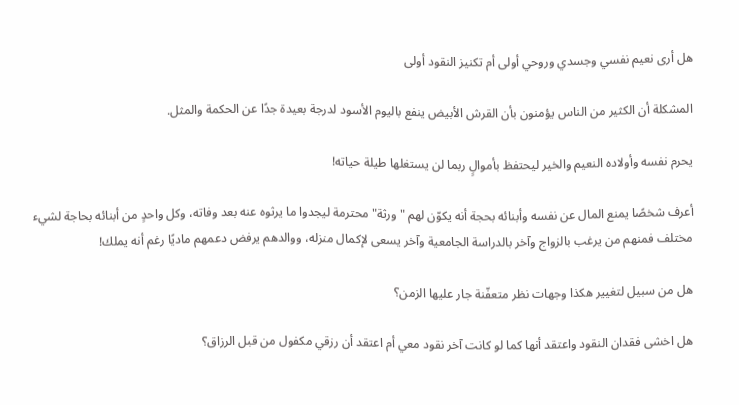هل أرى نعيم نفسي وجسدي وروحي أولى أم تكنيز النقود أولى

المشكلة أن الكثير من الناس يؤمنون بأن القرش الأبيض ينفع باليوم الأسود لدرجة بعيدة جدًا عن الحكمة والمثل.

يحرم نفسه وأولاده النعيم والخير ليحتفظ بأموالٍ ربما لن يستغلها طيلة حياته!

أعرف شخصًا يمنع المال عن نفسه وأبنائه بحجة أنه يكوّن لهم "ورثة" محترمة ليجدوا ما يرثوه عنه بعد وفاته، وكل واحدٍ من أبنائه بحاجة لشيء مختلف فمنهم من يرغب بالزواج وآخر بالدراسة الجامعية وآخر يسعى لإكمال منزله، ووالدهم يرفض دعمهم ماديًا رغم أنه يملك!

هل من سبيل لتغيير هكذا وجهات نظر متعفّنة جار عليها الزمن؟

هل اخشى فقدان النقود واعتقد أنها كما لو كانت آخر نقود معي أم اعتقد أن رزقي مكفول من قبل الرزاق؟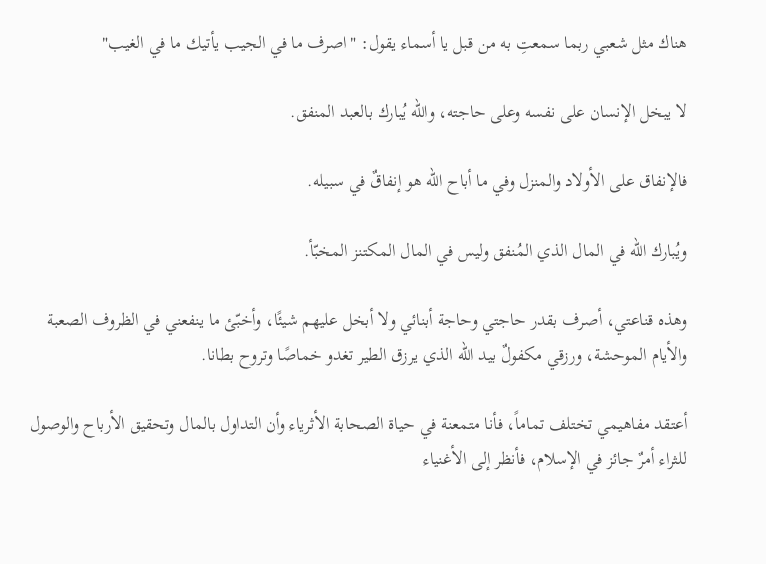هناك مثل شعبي ربما سمعتِ به من قبل يا أسماء يقول: "اصرف ما في الجيب يأتيك ما في الغيب"

لا يبخل الإنسان على نفسه وعلى حاجته، والله يُبارك بالعبد المنفق.

فالإنفاق على الأولاد والمنزل وفي ما أباح الله هو إنفاقٌ في سبيله.

ويُبارك الله في المال الذي المُنفق وليس في المال المكتنز المخبّأ.

وهذه قناعتي، أصرف بقدر حاجتي وحاجة أبنائي ولا أبخل عليهم شيئًا، وأخبّئ ما ينفعني في الظروف الصعبة والأيام الموحشة، ورزقي مكفولٌ بيد الله الذي يرزق الطير تغدو خماصًا وتروح بطانا.

أعتقد مفاهيمي تختلف تماماً، فأنا متمعنة في حياة الصحابة الأثرياء وأن التداول بالمال وتحقيق الأرباح والوصول للثراء أمرٌ جائز في الإسلام، فأنظر إلى الأغنياء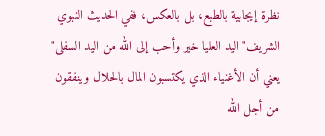نظرة إيجابية بالطبع، بل بالعكس، ففي الحديث النبوي الشريف"اليد العليا خير وأحب إلى الله من اليد السفلى" يعني أن الأغنياء الذي يكتسبون المال بالحلال وينفقون من أجل الله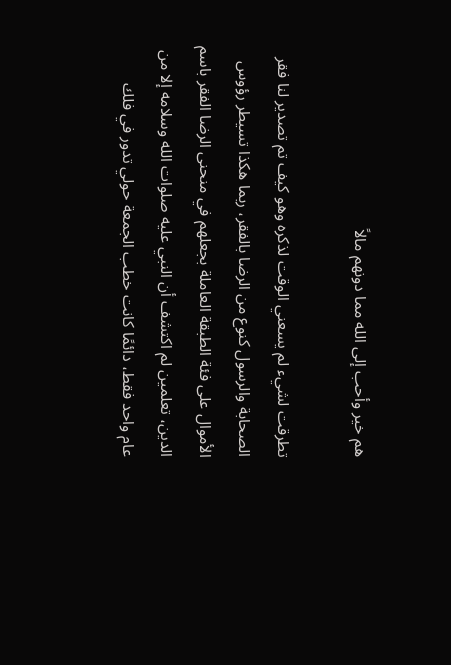هم خير وأحب إلى الله مما دونهم مالاً

تطرقت لشيء لم يسعني الوقت لذكره وهو كيف تم تصدير لنا فقر الصحابة والرسول كنوع من الرضا بالفقر، ربما هكذا تسيطر رؤوس الأموال على فئة الطبقة العاملة بجعلهم في منحنى الرضا الفقر باسم الدين، تعلمين لم اكتشف أن النبي عليه صلوات الله وسلامه إلا من عام واحد فقط، دائمًا كانت خطب الجمعة حولي تدور في فلك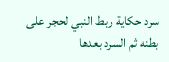سرد حكاية ربط النبي لحجر على بطنه ثم السرد بعدها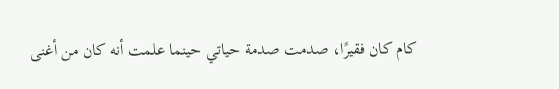كام كان فقيرًا، صدمت صدمة حياتي حينما علمت أنه كان من أغنى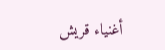أغنياء قريش